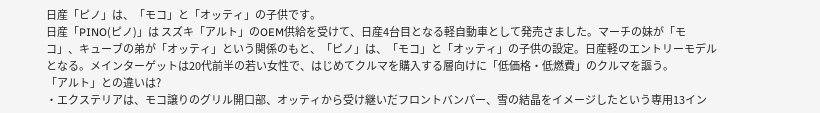日産「ピノ」は、「モコ」と「オッティ」の子供です。
日産「PINO(ピノ)」は スズキ「アルト」のOEM供給を受けて、日産4台目となる軽自動車として発売さました。マーチの妹が「モコ」、キューブの弟が「オッティ」という関係のもと、「ピノ」は、「モコ」と「オッティ」の子供の設定。日産軽のエントリーモデルとなる。メインターゲットは20代前半の若い女性で、はじめてクルマを購入する層向けに「低価格・低燃費」のクルマを謳う。
「アルト」との違いは?
・エクステリアは、モコ譲りのグリル開口部、オッティから受け継いだフロントバンパー、雪の結晶をイメージしたという専用13イン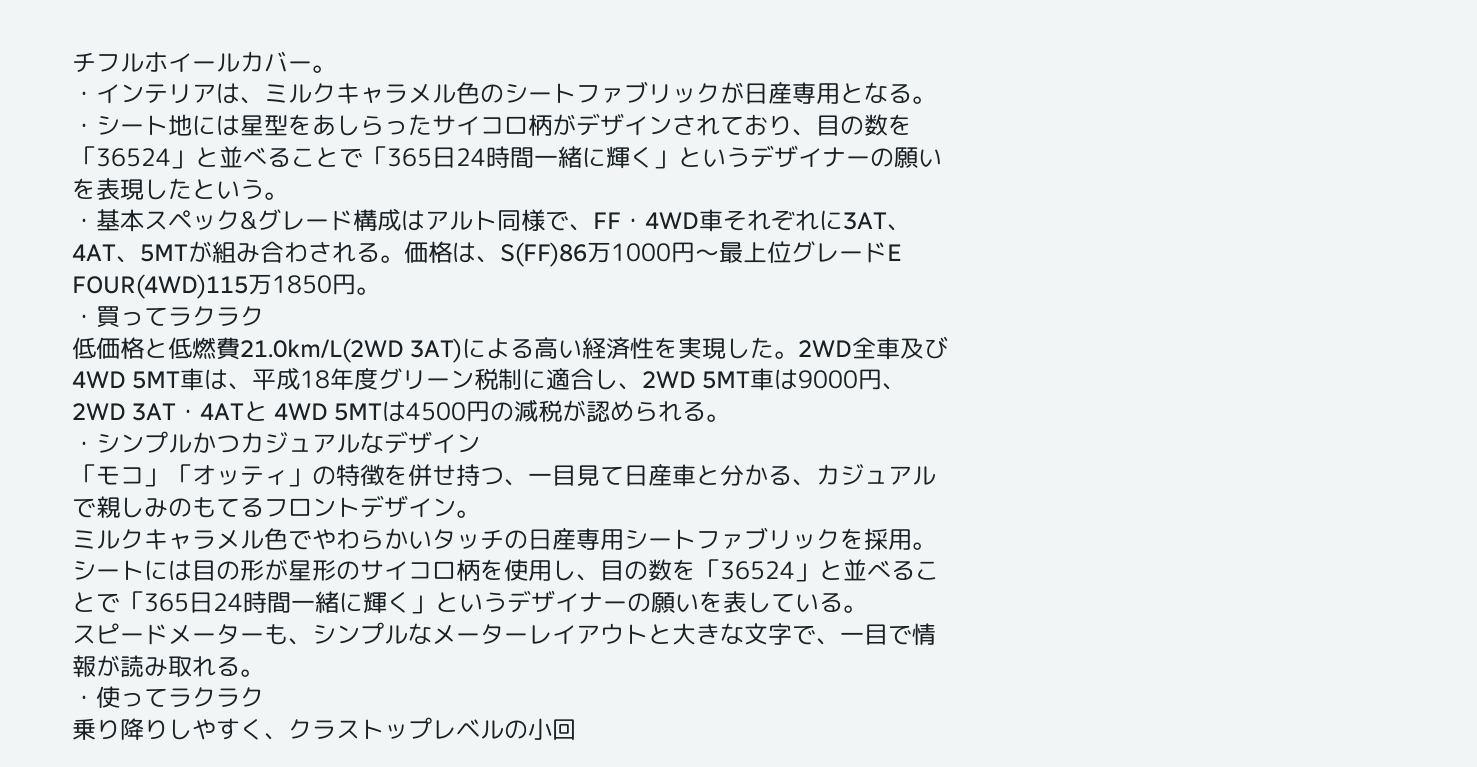チフルホイールカバー。
・インテリアは、ミルクキャラメル色のシートファブリックが日産専用となる。
・シート地には星型をあしらったサイコロ柄がデザインされており、目の数を「36524」と並べることで「365日24時間一緒に輝く」というデザイナーの願いを表現したという。
・基本スペック&グレード構成はアルト同様で、FF・4WD車それぞれに3AT、4AT、5MTが組み合わされる。価格は、S(FF)86万1000円〜最上位グレードE FOUR(4WD)115万1850円。
・買ってラクラク
低価格と低燃費21.0km/L(2WD 3AT)による高い経済性を実現した。2WD全車及び4WD 5MT車は、平成18年度グリーン税制に適合し、2WD 5MT車は9000円、 2WD 3AT・4ATと 4WD 5MTは4500円の減税が認められる。
・シンプルかつカジュアルなデザイン
「モコ」「オッティ」の特徴を併せ持つ、一目見て日産車と分かる、カジュアルで親しみのもてるフロントデザイン。
ミルクキャラメル色でやわらかいタッチの日産専用シートファブリックを採用。シートには目の形が星形のサイコロ柄を使用し、目の数を「36524」と並べることで「365日24時間一緒に輝く」というデザイナーの願いを表している。
スピードメーターも、シンプルなメーターレイアウトと大きな文字で、一目で情報が読み取れる。
・使ってラクラク
乗り降りしやすく、クラストップレベルの小回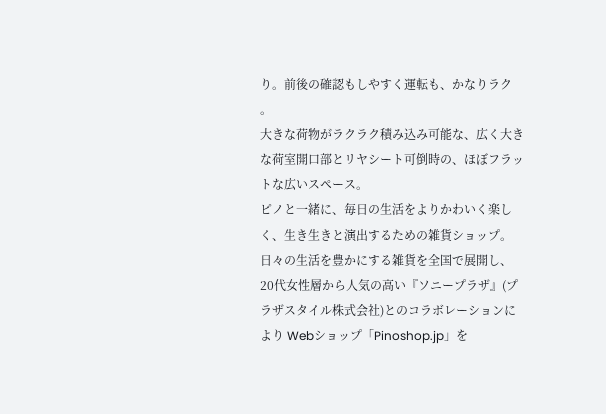り。前後の確認もしやすく運転も、かなりラク 。
大きな荷物がラクラク積み込み可能な、広く大きな荷室開口部とリヤシート可倒時の、ほぼフラットな広いスペース。
ピノと一緒に、毎日の生活をよりかわいく楽しく、生き生きと演出するための雑貨ショップ。 日々の生活を豊かにする雑貨を全国で展開し、20代女性層から人気の高い『ソニープラザ』(プラザスタイル株式会社)とのコラボレーションにより Webショップ「Pinoshop.jp」を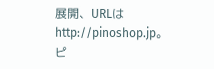展開、URLはhttp://pinoshop.jp。
ピ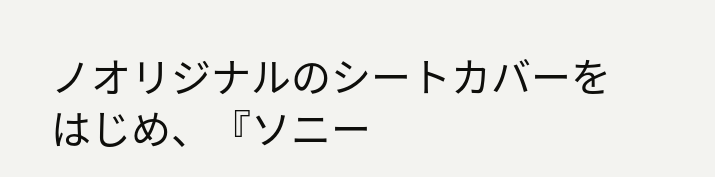ノオリジナルのシートカバーをはじめ、『ソニー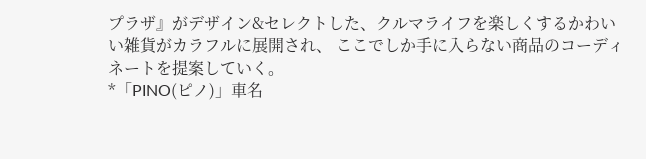プラザ』がデザイン&セレクトした、クルマライフを楽しくするかわいい雑貨がカラフルに展開され、 ここでしか手に入らない商品のコーディネートを提案していく。
*「PINO(ピノ)」車名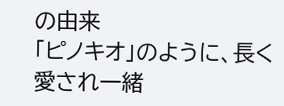の由来
「ピノキオ」のように、長く愛され一緒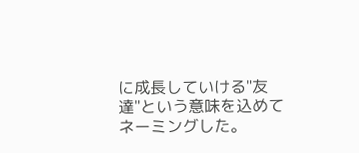に成長していける"友達"という意味を込めてネーミングした。